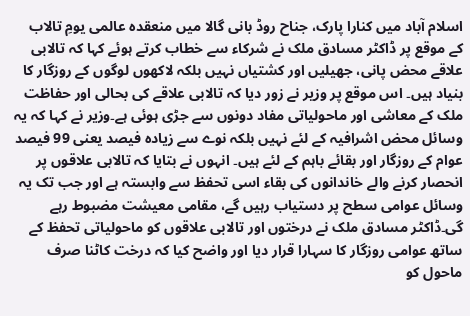اسلام آباد میں کنارا پارک، جناح روڈ بانی گالا میں منعقدہ عالمی یومِ تالاب کے موقع پر ڈاکٹر مسادق ملک نے شرکاء سے خطاب کرتے ہوئے کہا کہ تالابی علاقے محض پانی، جھیلیں اور کشتیاں نہیں بلکہ لاکھوں لوگوں کے روزگار کا بنیاد ہیں۔ اس موقع پر وزیر نے زور دیا کہ تالابی علاقے کی بحالی اور حفاظت ملک کے معاشی اور ماحولیاتی مفاد دونوں سے جڑی ہوئی ہے۔وزیر نے کہا کہ یہ وسائل محض اشرافیہ کے لئے نہیں بلکہ نوے سے زیادہ فیصد یعنی 99 فیصد عوام کے روزگار اور بقائے باہم کے لئے ہیں۔ انہوں نے بتایا کہ تالابی علاقوں پر انحصار کرنے والے خاندانوں کی بقاء اسی تحفظ سے وابستہ ہے اور جب تک یہ وسائل عوامی سطح پر دستیاب رہیں گے، مقامی معیشت مضبوط رہے گی۔ڈاکٹر مسادق ملک نے درختوں اور تالابی علاقوں کو ماحولیاتی تحفظ کے ساتھ عوامی روزگار کا سہارا قرار دیا اور واضح کیا کہ درخت کاٹنا صرف ماحول کو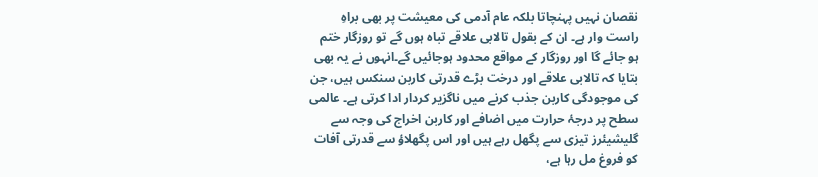نقصان نہیں پہنچاتا بلکہ عام آدمی کی معیشت پر بھی براہِ راست وار ہے۔ ان کے بقول تالابی علاقے تباہ ہوں گے تو روزگار ختم ہو جائے گا اور روزگار کے مواقع محدود ہوجائیں گے۔انہوں نے یہ بھی بتایا کہ تالابی علاقے اور درخت بڑے قدرتی کاربن سنکس ہیں، جن کی موجودگی کاربن جذب کرنے میں ناگزیر کردار ادا کرتی ہے۔ عالمی سطح پر درجۂ حرارت میں اضافے اور کاربن اخراج کی وجہ سے گلیشیئرز تیزی سے پگھل رہے ہیں اور اس پگھلاؤ سے قدرتی آفات کو فروغ مل رہا ہے،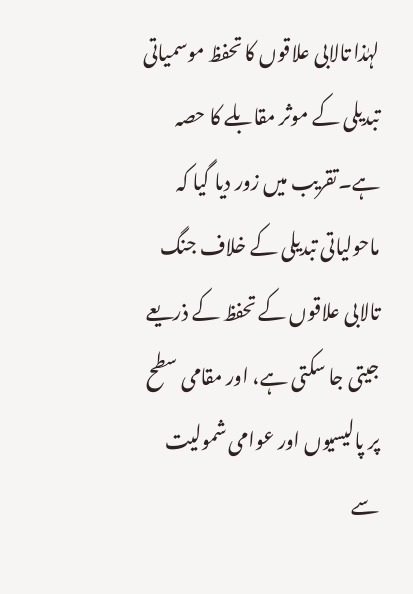لہٰذا تالابی علاقوں کا تحفظ موسمیاتی تبدیلی کے موثر مقابلے کا حصہ ہے۔تقریب میں زور دیا گیا کہ ماحولیاتی تبدیلی کے خلاف جنگ تالابی علاقوں کے تحفظ کے ذریعے جیتی جا سکتی ہے، اور مقامی سطح پر پالیسیوں اور عوامی شمولیت سے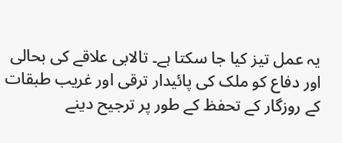یہ عمل تیز کیا جا سکتا ہے۔ تالابی علاقے کی بحالی اور دفاع کو ملک کی پائیدار ترقی اور غریب طبقات کے روزگار کے تحفظ کے طور پر ترجیح دینے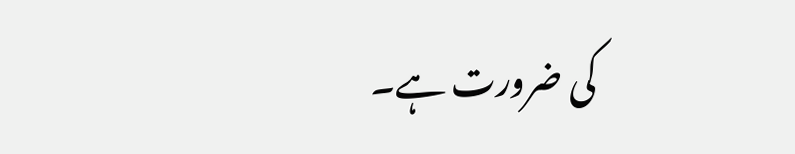کی ضرورت ہے۔